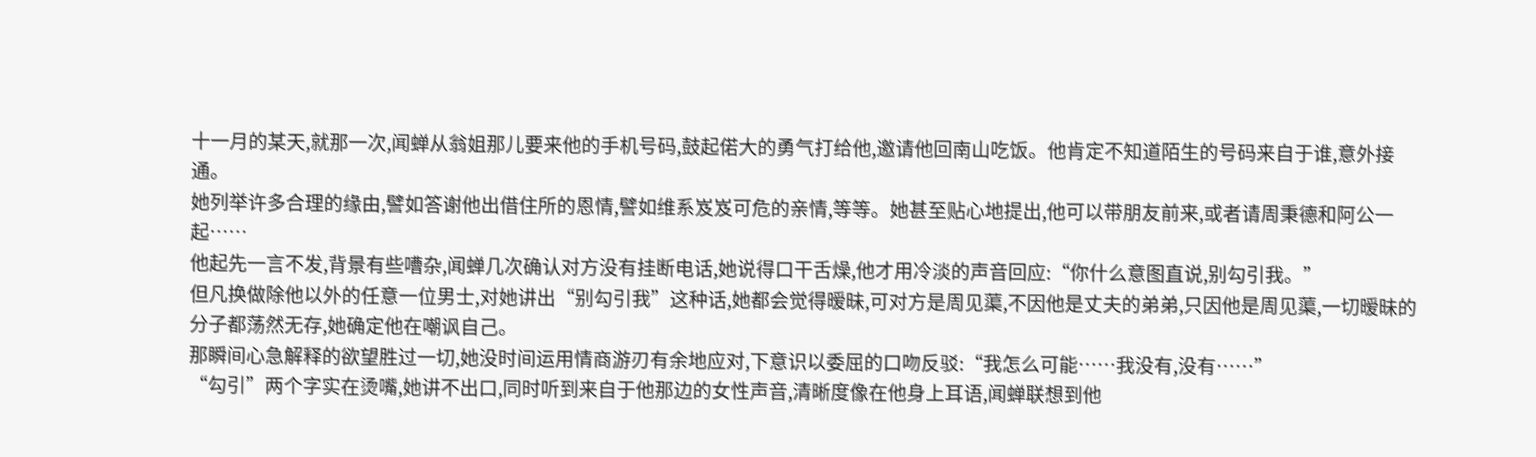十一月的某天,就那一次,闻蝉从翁姐那儿要来他的手机号码,鼓起偌大的勇气打给他,邀请他回南山吃饭。他肯定不知道陌生的号码来自于谁,意外接通。
她列举许多合理的缘由,譬如答谢他出借住所的恩情,譬如维系岌岌可危的亲情,等等。她甚至贴心地提出,他可以带朋友前来,或者请周秉德和阿公一起……
他起先一言不发,背景有些嘈杂,闻蝉几次确认对方没有挂断电话,她说得口干舌燥,他才用冷淡的声音回应:“你什么意图直说,别勾引我。”
但凡换做除他以外的任意一位男士,对她讲出“别勾引我”这种话,她都会觉得暧昧,可对方是周见蕖,不因他是丈夫的弟弟,只因他是周见蕖,一切暧昧的分子都荡然无存,她确定他在嘲讽自己。
那瞬间心急解释的欲望胜过一切,她没时间运用情商游刃有余地应对,下意识以委屈的口吻反驳:“我怎么可能……我没有,没有……”
“勾引”两个字实在烫嘴,她讲不出口,同时听到来自于他那边的女性声音,清晰度像在他身上耳语,闻蝉联想到他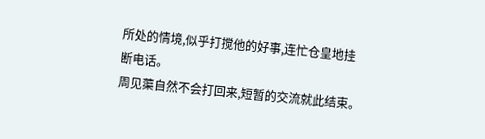所处的情境,似乎打搅他的好事,连忙仓皇地挂断电话。
周见蕖自然不会打回来,短暂的交流就此结束。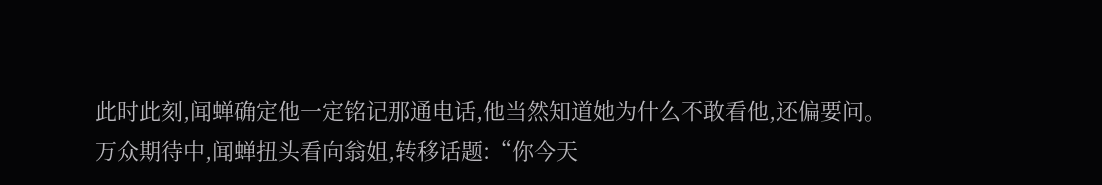此时此刻,闻蝉确定他一定铭记那通电话,他当然知道她为什么不敢看他,还偏要问。
万众期待中,闻蝉扭头看向翁姐,转移话题:“你今天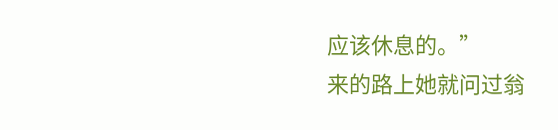应该休息的。”
来的路上她就问过翁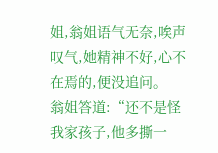姐,翁姐语气无奈,唉声叹气,她精神不好,心不在焉的,便没追问。
翁姐答道:“还不是怪我家孩子,他多撕一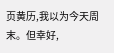页黄历,我以为今天周末。但幸好,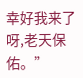幸好我来了呀,老天保佑。”